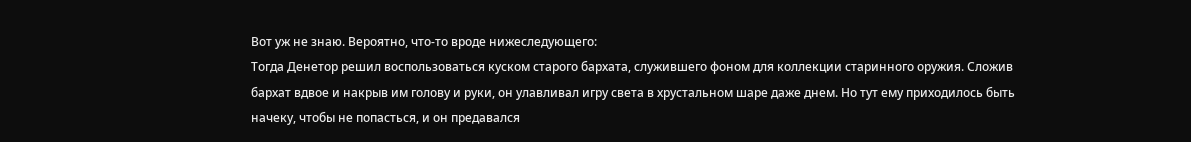Вот уж не знаю. Вероятно, что-то вроде нижеследующего:
Тогда Денетор решил воспользоваться куском старого бархата, служившего фоном для коллекции старинного оружия. Сложив бархат вдвое и накрыв им голову и руки, он улавливал игру света в хрустальном шаре даже днем. Но тут ему приходилось быть начеку, чтобы не попасться, и он предавался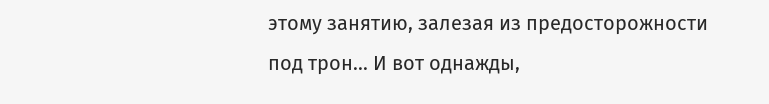этому занятию, залезая из предосторожности под трон... И вот однажды,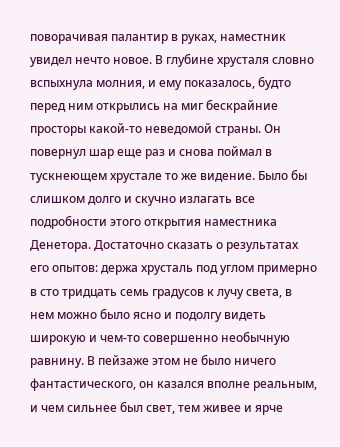поворачивая палантир в руках, наместник увидел нечто новое. В глубине хрусталя словно вспыхнула молния, и ему показалось, будто перед ним открылись на миг бескрайние просторы какой-то неведомой страны. Он повернул шар еще раз и снова поймал в тускнеющем хрустале то же видение. Было бы слишком долго и скучно излагать все подробности этого открытия наместника Денетора. Достаточно сказать о результатах его опытов: держа хрусталь под углом примерно в сто тридцать семь градусов к лучу света, в нем можно было ясно и подолгу видеть широкую и чем-то совершенно необычную равнину. В пейзаже этом не было ничего фантастического, он казался вполне реальным, и чем сильнее был свет, тем живее и ярче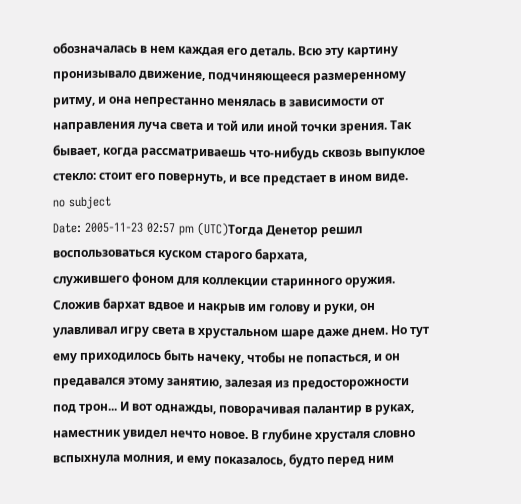обозначалась в нем каждая его деталь. Всю эту картину пронизывало движение, подчиняющееся размеренному ритму, и она непрестанно менялась в зависимости от направления луча света и той или иной точки зрения. Так бывает, когда рассматриваешь что-нибудь сквозь выпуклое стекло: стоит его повернуть, и все предстает в ином виде.
no subject
Date: 2005-11-23 02:57 pm (UTC)Тогда Денетор решил воспользоваться куском старого бархата,
служившего фоном для коллекции старинного оружия. Сложив бархат вдвое и накрыв им голову и руки, он улавливал игру света в хрустальном шаре даже днем. Но тут ему приходилось быть начеку, чтобы не попасться, и он предавался этому занятию, залезая из предосторожности под трон... И вот однажды, поворачивая палантир в руках, наместник увидел нечто новое. В глубине хрусталя словно вспыхнула молния, и ему показалось, будто перед ним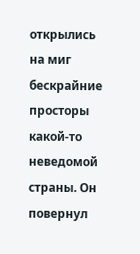открылись на миг бескрайние просторы какой-то неведомой страны. Он повернул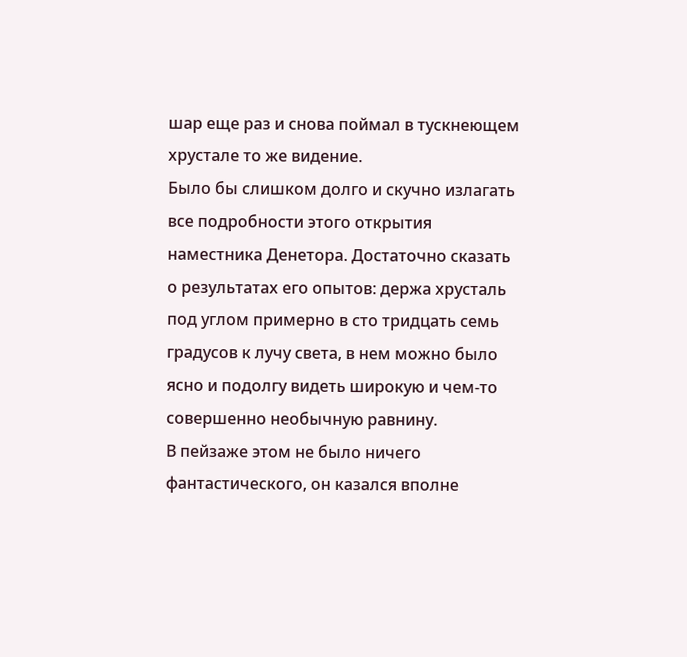шар еще раз и снова поймал в тускнеющем хрустале то же видение.
Было бы слишком долго и скучно излагать все подробности этого открытия наместника Денетора. Достаточно сказать о результатах его опытов: держа хрусталь под углом примерно в сто тридцать семь градусов к лучу света, в нем можно было ясно и подолгу видеть широкую и чем-то совершенно необычную равнину.
В пейзаже этом не было ничего фантастического, он казался вполне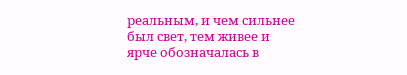реальным, и чем сильнее был свет, тем живее и ярче обозначалась в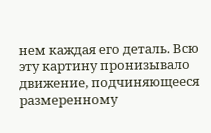нем каждая его деталь. Всю эту картину пронизывало движение, подчиняющееся размеренному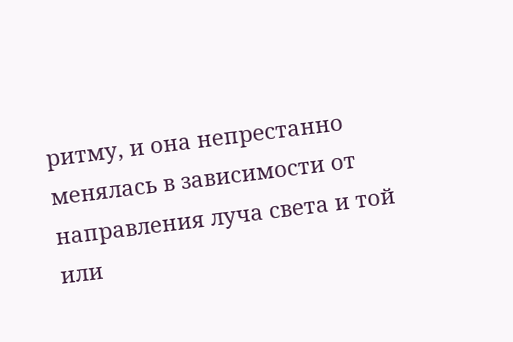ритму, и она непрестанно менялась в зависимости от направления луча света и той или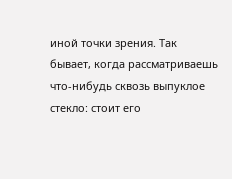иной точки зрения. Так бывает, когда рассматриваешь что-нибудь сквозь выпуклое стекло: стоит его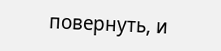повернуть, и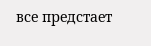все предстает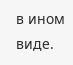в ином виде.